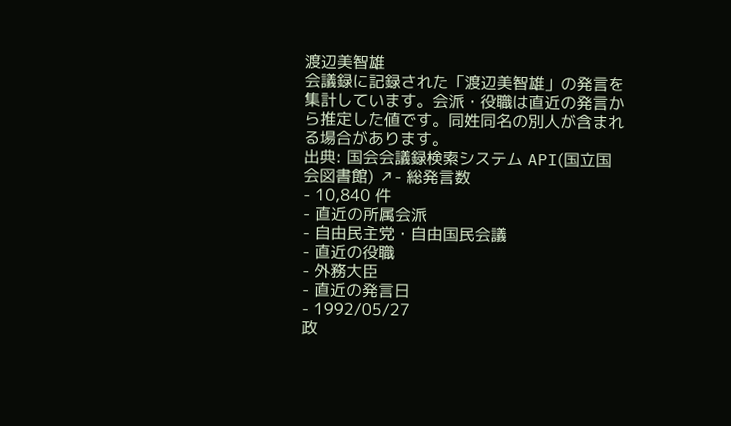渡辺美智雄
会議録に記録された「渡辺美智雄」の発言を集計しています。会派・役職は直近の発言から推定した値です。同姓同名の別人が含まれる場合があります。
出典: 国会会議録検索システム API(国立国会図書館) ↗- 総発言数
- 10,840 件
- 直近の所属会派
- 自由民主党・自由国民会議
- 直近の役職
- 外務大臣
- 直近の発言日
- 1992/05/27
政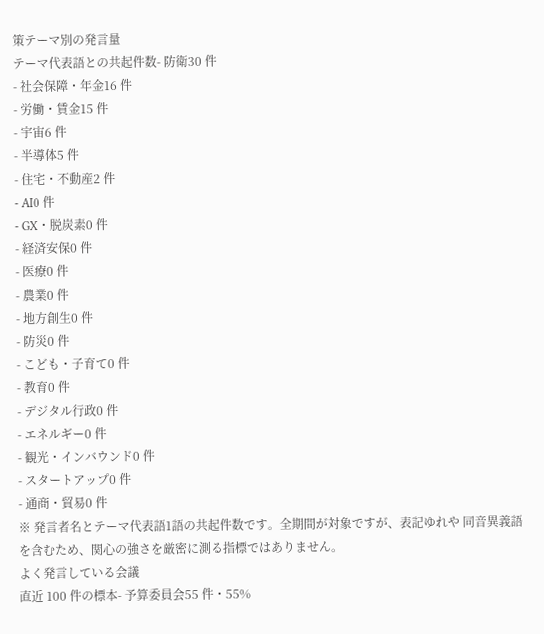策テーマ別の発言量
テーマ代表語との共起件数- 防衛30 件
- 社会保障・年金16 件
- 労働・賃金15 件
- 宇宙6 件
- 半導体5 件
- 住宅・不動産2 件
- AI0 件
- GX・脱炭素0 件
- 経済安保0 件
- 医療0 件
- 農業0 件
- 地方創生0 件
- 防災0 件
- こども・子育て0 件
- 教育0 件
- デジタル行政0 件
- エネルギー0 件
- 観光・インバウンド0 件
- スタートアップ0 件
- 通商・貿易0 件
※ 発言者名とテーマ代表語1語の共起件数です。全期間が対象ですが、表記ゆれや 同音異義語を含むため、関心の強さを厳密に測る指標ではありません。
よく発言している会議
直近 100 件の標本- 予算委員会55 件・55%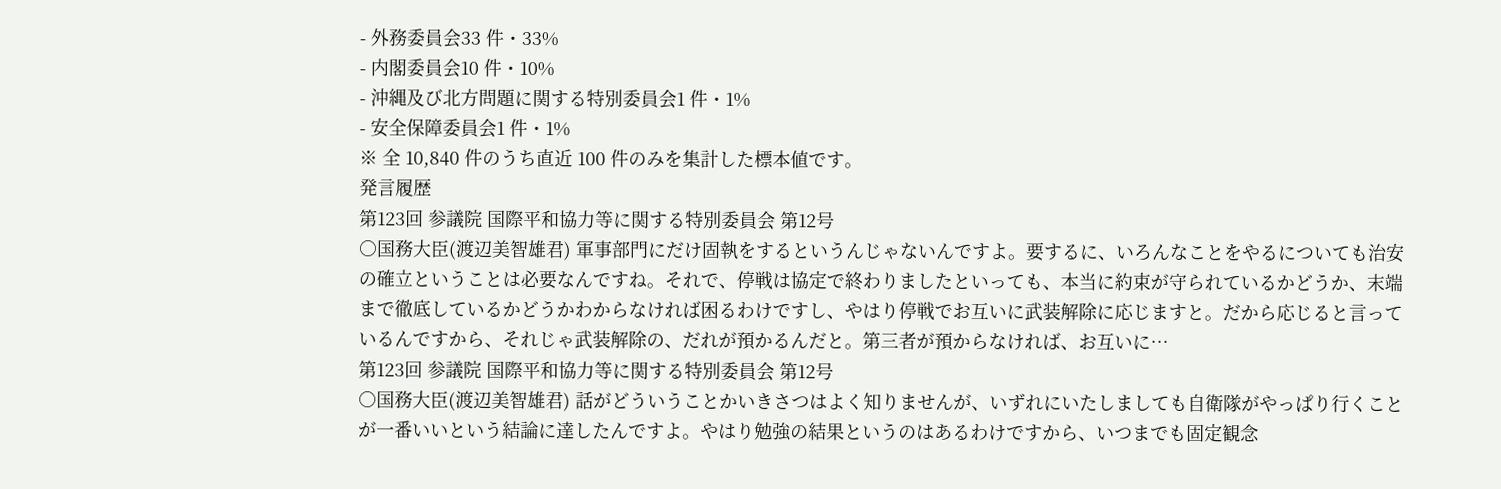- 外務委員会33 件・33%
- 内閣委員会10 件・10%
- 沖縄及び北方問題に関する特別委員会1 件・1%
- 安全保障委員会1 件・1%
※ 全 10,840 件のうち直近 100 件のみを集計した標本値です。
発言履歴
第123回 参議院 国際平和協力等に関する特別委員会 第12号
○国務大臣(渡辺美智雄君) 軍事部門にだけ固執をするというんじゃないんですよ。要するに、いろんなことをやるについても治安の確立ということは必要なんですね。それで、停戦は協定で終わりましたといっても、本当に約束が守られているかどうか、末端まで徹底しているかどうかわからなければ困るわけですし、やはり停戦でお互いに武装解除に応じますと。だから応じると言っているんですから、それじゃ武装解除の、だれが預かるんだと。第三者が預からなければ、お互いに…
第123回 参議院 国際平和協力等に関する特別委員会 第12号
○国務大臣(渡辺美智雄君) 話がどういうことかいきさつはよく知りませんが、いずれにいたしましても自衛隊がやっぱり行くことが一番いいという結論に達したんですよ。やはり勉強の結果というのはあるわけですから、いつまでも固定観念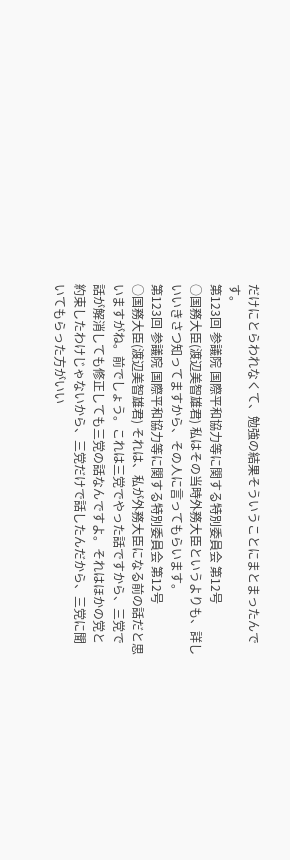だけにとらわれなくて、勉強の結果そういうことにまとまったんです。
第123回 参議院 国際平和協力等に関する特別委員会 第12号
○国務大臣(渡辺美智雄君) 私はその当時外務大臣というよりも、詳しいいきさつ知ってますから、その人に言ってもらいます。
第123回 参議院 国際平和協力等に関する特別委員会 第12号
○国務大臣(渡辺美智雄君) それは、私が外務大臣になる前の話だと思いますがね。前でしょう。これは三党でやった話ですから、三党で話が解消しても修正しても三党の話なんですよ。それはほかの党と約束したわけじゃないから、三党だけで話したんだから、三党に聞いてもらった方がいい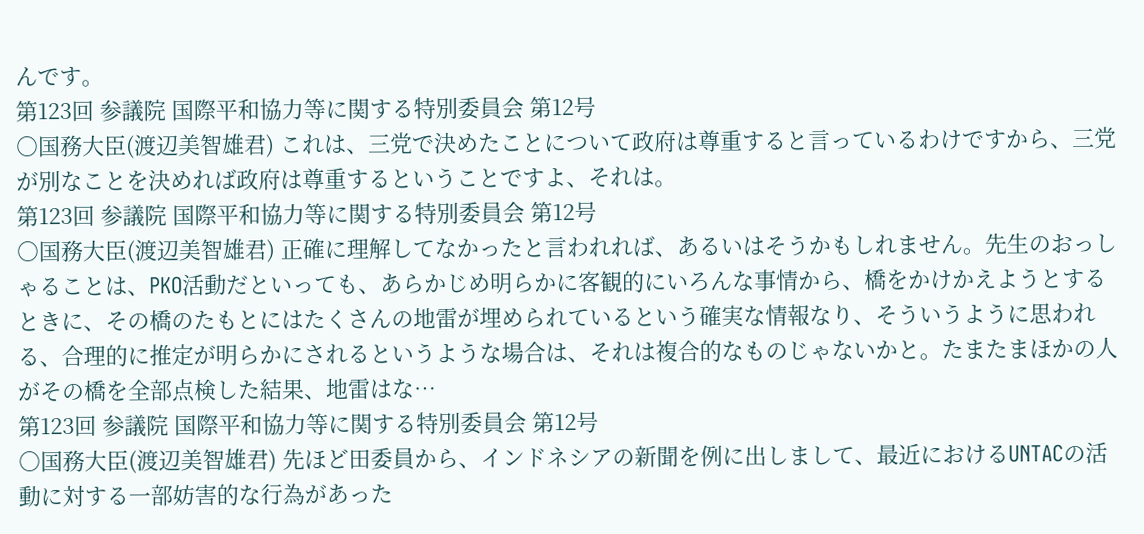んです。
第123回 参議院 国際平和協力等に関する特別委員会 第12号
○国務大臣(渡辺美智雄君) これは、三党で決めたことについて政府は尊重すると言っているわけですから、三党が別なことを決めれば政府は尊重するということですよ、それは。
第123回 参議院 国際平和協力等に関する特別委員会 第12号
○国務大臣(渡辺美智雄君) 正確に理解してなかったと言われれば、あるいはそうかもしれません。先生のおっしゃることは、PKO活動だといっても、あらかじめ明らかに客観的にいろんな事情から、橋をかけかえようとするときに、その橋のたもとにはたくさんの地雷が埋められているという確実な情報なり、そういうように思われる、合理的に推定が明らかにされるというような場合は、それは複合的なものじゃないかと。たまたまほかの人がその橋を全部点検した結果、地雷はな…
第123回 参議院 国際平和協力等に関する特別委員会 第12号
○国務大臣(渡辺美智雄君) 先ほど田委員から、インドネシアの新聞を例に出しまして、最近におけるUNTACの活動に対する一部妨害的な行為があった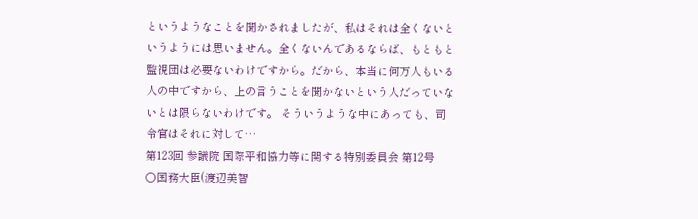というようなことを聞かされましたが、私はそれは全くないというようには思いません。全くないんであるならば、もともと監視団は必要ないわけですから。だから、本当に何万人もいる人の中ですから、上の言うことを聞かないという人だっていないとは限らないわけです。 そういうような中にあっても、司令官はそれに対して…
第123回 参議院 国際平和協力等に関する特別委員会 第12号
○国務大臣(渡辺美智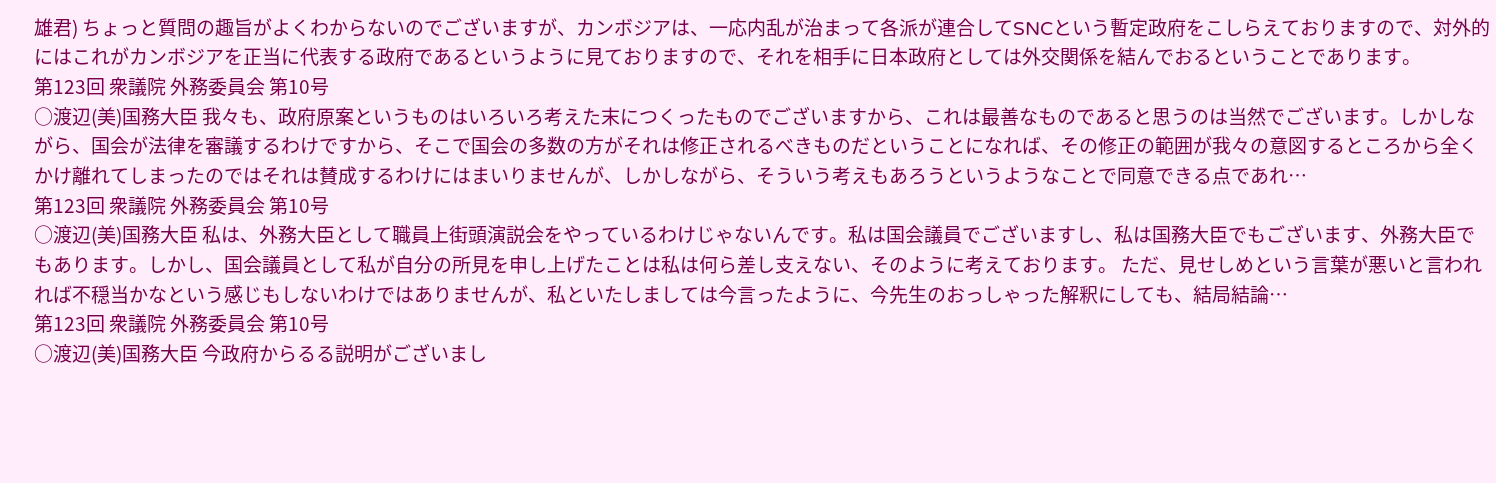雄君) ちょっと質問の趣旨がよくわからないのでございますが、カンボジアは、一応内乱が治まって各派が連合してSNCという暫定政府をこしらえておりますので、対外的にはこれがカンボジアを正当に代表する政府であるというように見ておりますので、それを相手に日本政府としては外交関係を結んでおるということであります。
第123回 衆議院 外務委員会 第10号
○渡辺(美)国務大臣 我々も、政府原案というものはいろいろ考えた末につくったものでございますから、これは最善なものであると思うのは当然でございます。しかしながら、国会が法律を審議するわけですから、そこで国会の多数の方がそれは修正されるべきものだということになれば、その修正の範囲が我々の意図するところから全くかけ離れてしまったのではそれは賛成するわけにはまいりませんが、しかしながら、そういう考えもあろうというようなことで同意できる点であれ…
第123回 衆議院 外務委員会 第10号
○渡辺(美)国務大臣 私は、外務大臣として職員上街頭演説会をやっているわけじゃないんです。私は国会議員でございますし、私は国務大臣でもございます、外務大臣でもあります。しかし、国会議員として私が自分の所見を申し上げたことは私は何ら差し支えない、そのように考えております。 ただ、見せしめという言葉が悪いと言われれば不穏当かなという感じもしないわけではありませんが、私といたしましては今言ったように、今先生のおっしゃった解釈にしても、結局結論…
第123回 衆議院 外務委員会 第10号
○渡辺(美)国務大臣 今政府からるる説明がございまし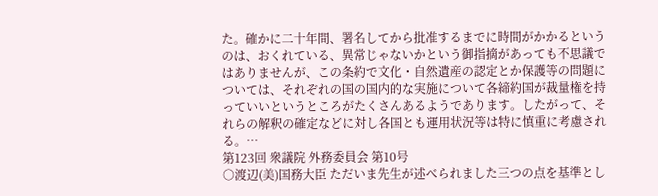た。確かに二十年間、署名してから批准するまでに時間がかかるというのは、おくれている、異常じゃないかという御指摘があっても不思議ではありませんが、この条約で文化・自然遺産の認定とか保護等の問題については、それぞれの国の国内的な実施について各締約国が裁量権を持っていいというところがたくさんあるようであります。したがって、それらの解釈の確定などに対し各国とも運用状況等は特に慎重に考慮される。…
第123回 衆議院 外務委員会 第10号
○渡辺(美)国務大臣 ただいま先生が述べられました三つの点を基準とし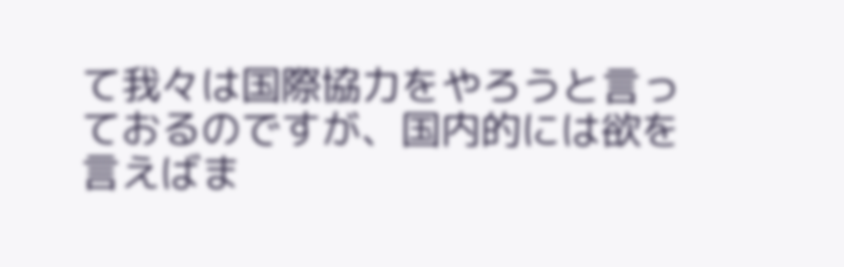て我々は国際協力をやろうと言っておるのですが、国内的には欲を言えばま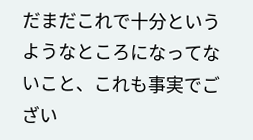だまだこれで十分というようなところになってないこと、これも事実でござい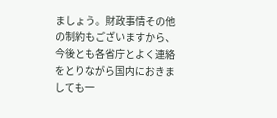ましょう。財政事情その他の制約もございますから、今後とも各省庁とよく連絡をとりながら国内におきましても一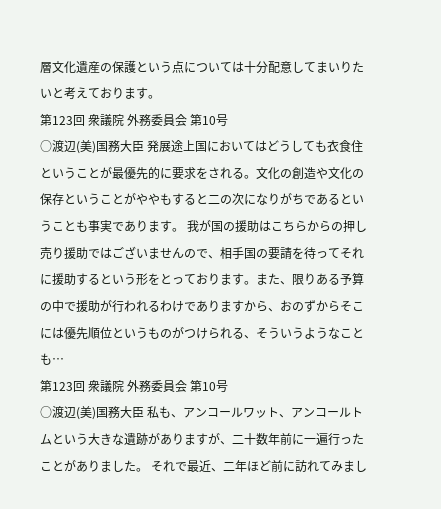層文化遺産の保護という点については十分配意してまいりたいと考えております。
第123回 衆議院 外務委員会 第10号
○渡辺(美)国務大臣 発展途上国においてはどうしても衣食住ということが最優先的に要求をされる。文化の創造や文化の保存ということがややもすると二の次になりがちであるということも事実であります。 我が国の援助はこちらからの押し売り援助ではございませんので、相手国の要請を待ってそれに援助するという形をとっております。また、限りある予算の中で援助が行われるわけでありますから、おのずからそこには優先順位というものがつけられる、そういうようなことも…
第123回 衆議院 外務委員会 第10号
○渡辺(美)国務大臣 私も、アンコールワット、アンコールトムという大きな遺跡がありますが、二十数年前に一遍行ったことがありました。 それで最近、二年ほど前に訪れてみまし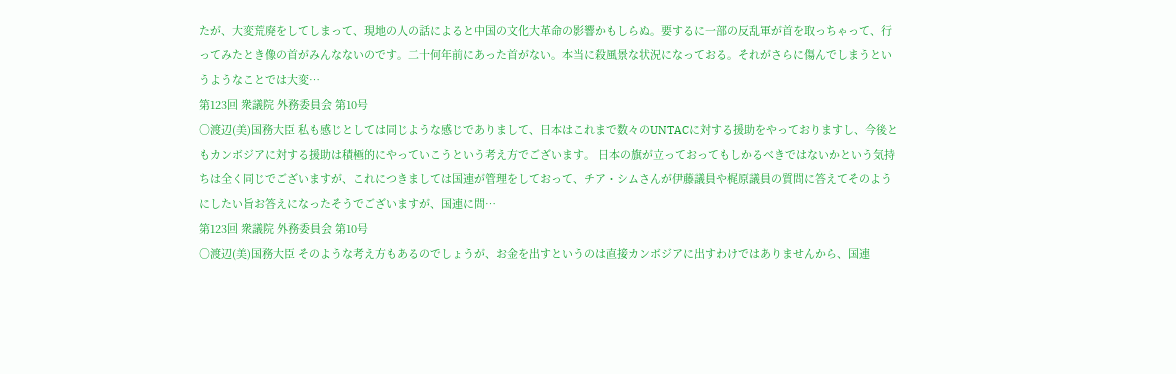たが、大変荒廃をしてしまって、現地の人の話によると中国の文化大革命の影響かもしらぬ。要するに一部の反乱軍が首を取っちゃって、行ってみたとき像の首がみんなないのです。二十何年前にあった首がない。本当に殺風景な状況になっておる。それがさらに傷んでしまうというようなことでは大変…
第123回 衆議院 外務委員会 第10号
○渡辺(美)国務大臣 私も感じとしては同じような感じでありまして、日本はこれまで数々のUNTACに対する援助をやっておりますし、今後ともカンボジアに対する援助は積極的にやっていこうという考え方でございます。 日本の旗が立っておってもしかるべきではないかという気持ちは全く同じでございますが、これにつきましては国連が管理をしておって、チア・シムさんが伊藤議員や梶原議員の質問に答えてそのようにしたい旨お答えになったそうでございますが、国連に問…
第123回 衆議院 外務委員会 第10号
○渡辺(美)国務大臣 そのような考え方もあるのでしょうが、お金を出すというのは直接カンボジアに出すわけではありませんから、国連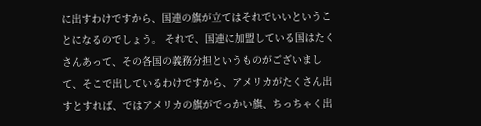に出すわけですから、国連の旗が立てはそれでいいということになるのでしょう。 それで、国連に加盟している国はたくさんあって、その各国の義務分担というものがございまして、そこで出しているわけですから、アメリカがたくさん出すとすれば、ではアメリカの旗がでっかい旗、ちっちゃく出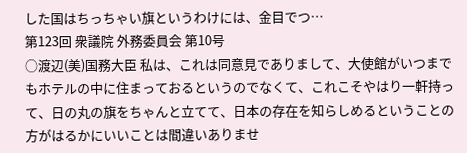した国はちっちゃい旗というわけには、金目でつ…
第123回 衆議院 外務委員会 第10号
○渡辺(美)国務大臣 私は、これは同意見でありまして、大使館がいつまでもホテルの中に住まっておるというのでなくて、これこそやはり一軒持って、日の丸の旗をちゃんと立てて、日本の存在を知らしめるということの方がはるかにいいことは間違いありませ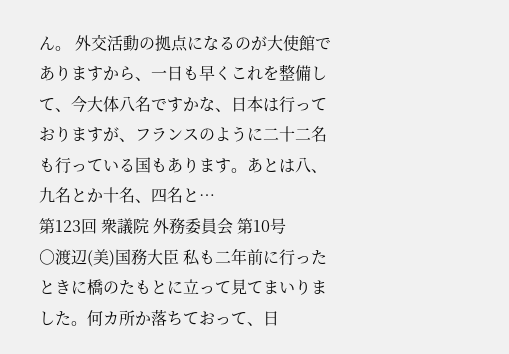ん。 外交活動の拠点になるのが大使館でありますから、一日も早くこれを整備して、今大体八名ですかな、日本は行っておりますが、フランスのように二十二名も行っている国もあります。あとは八、九名とか十名、四名と…
第123回 衆議院 外務委員会 第10号
○渡辺(美)国務大臣 私も二年前に行ったときに橋のたもとに立って見てまいりました。何カ所か落ちておって、日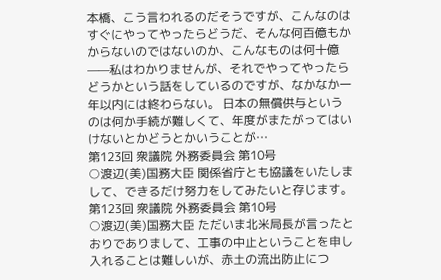本橋、こう言われるのだそうですが、こんなのはすぐにやってやったらどうだ、そんな何百億もかからないのではないのか、こんなものは何十億——私はわかりませんが、それでやってやったらどうかという話をしているのですが、なかなか一年以内には終わらない。 日本の無償供与というのは何か手続が難しくて、年度がまたがってはいけないとかどうとかいうことが…
第123回 衆議院 外務委員会 第10号
○渡辺(美)国務大臣 関係省庁とも協議をいたしまして、できるだけ努力をしてみたいと存じます。
第123回 衆議院 外務委員会 第10号
○渡辺(美)国務大臣 ただいま北米局長が言ったとおりでありまして、工事の中止ということを申し入れることは難しいが、赤土の流出防止につ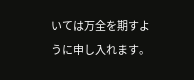いては万全を期すように申し入れます。